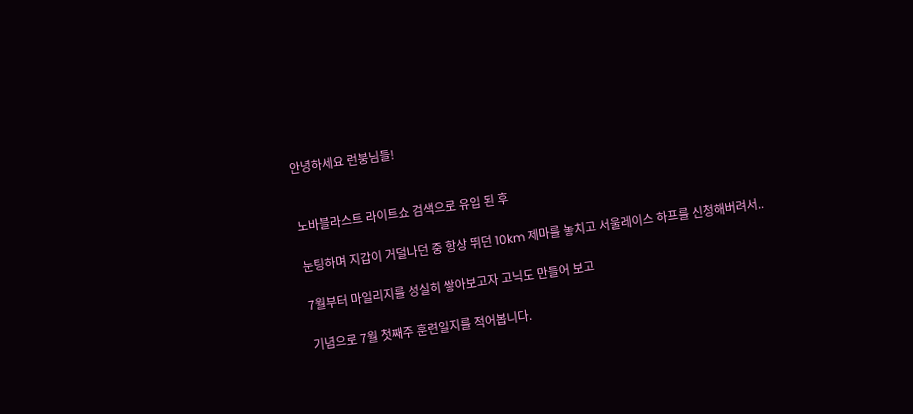안녕하세요 런붕님들!


노바블라스트 라이트쇼 검색으로 유입 된 후

눈팅하며 지갑이 거덜나던 중 항상 뛰던 10km 제마를 놓치고 서울레이스 하프를 신청해버려서..

7월부터 마일리지를 성실히 쌓아보고자 고닉도 만들어 보고

기념으로 7월 첫째주 훈련일지를 적어봅니다.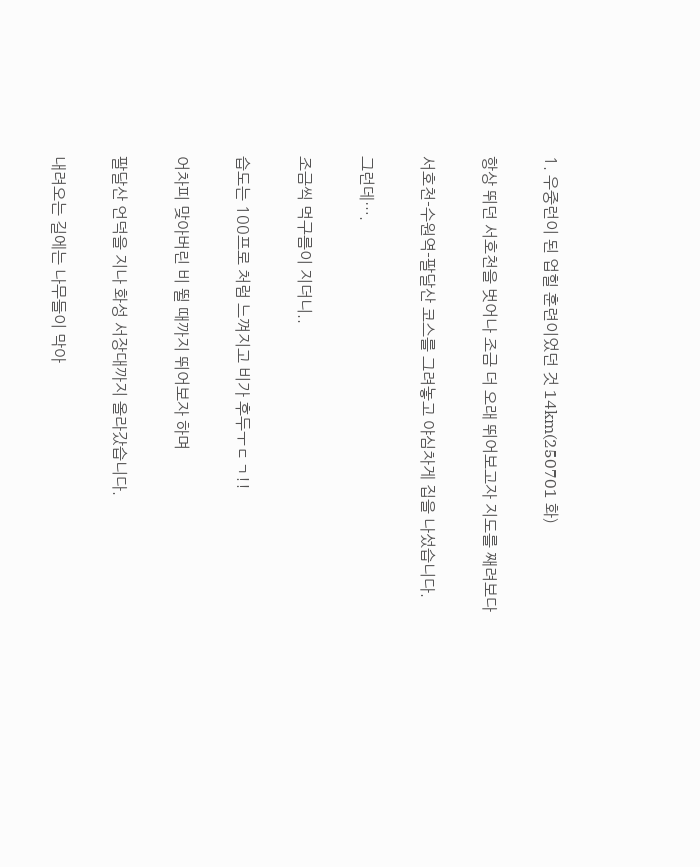1. 우중런이 된 업힐 훈련이었던 것 14km(250701 화)

항상 뛰던 서호천을 벗어나 조금 더 오래 뛰어보고자 지도를 째려보다

서호천-수원역-팔달산 코스를 그려놓고 야심차게 집을 나섰습니다.

그런데….

조금씩 먹구름이 지더니..

습도는 100프로 처럼 느껴지고 비가 후두ㅜㄷㄱ!!

어차피 맞아버린 비 뛸 때까지 뛰어보자 하며

팔달산 언덕을 지나 화성 서장대까지 올라갔습니다.

내려오는 길에는 나무들이 막아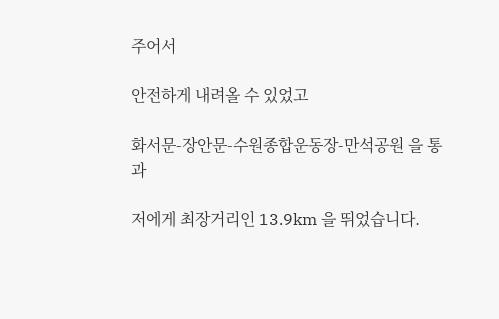주어서

안전하게 내려올 수 있었고

화서문-장안문-수원종합운동장-만석공원 을 통과

저에게 최장거리인 13.9km 을 뛰었습니다.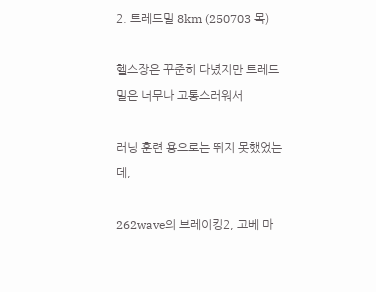2. 트레드밀 8km (250703 목)

헬스장은 꾸준히 다녔지만 트레드밀은 너무나 고통스러워서

러닝 훈련 용으로는 뛰지 못했었는데,

262wave의 브레이킹2, 고베 마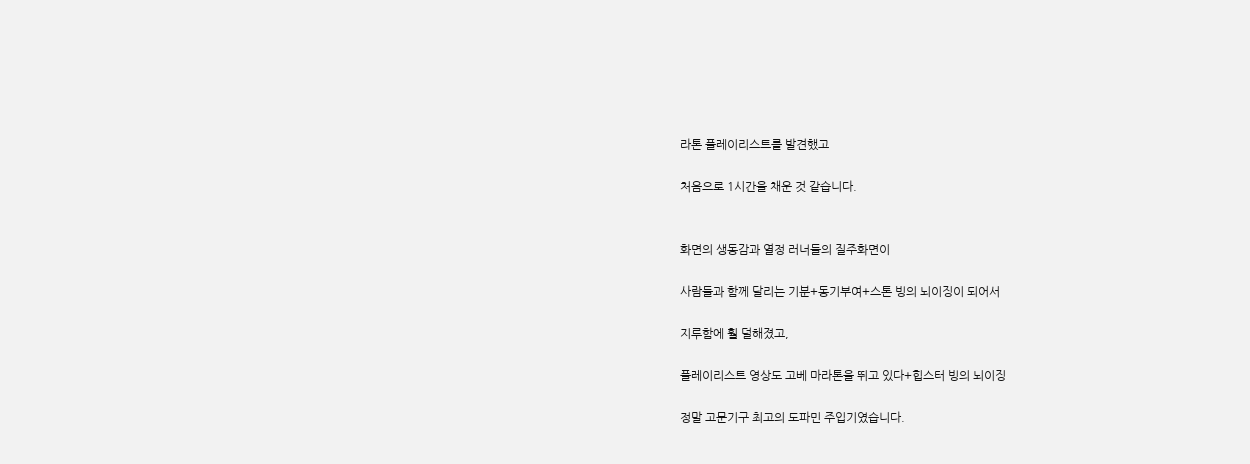라톤 플레이리스트를 발견했고

처음으로 1시간을 채운 것 같습니다.


화면의 생동감과 열정 러너들의 질주화면이

사람들과 함께 달리는 기분+동기부여+스톤 빙의 뇌이징이 되어서

지루함에 훨 덜해졌고,

플레이리스트 영상도 고베 마라톤을 뛰고 있다+힙스터 빙의 뇌이징

정말 고문기구 최고의 도파민 주입기였습니다.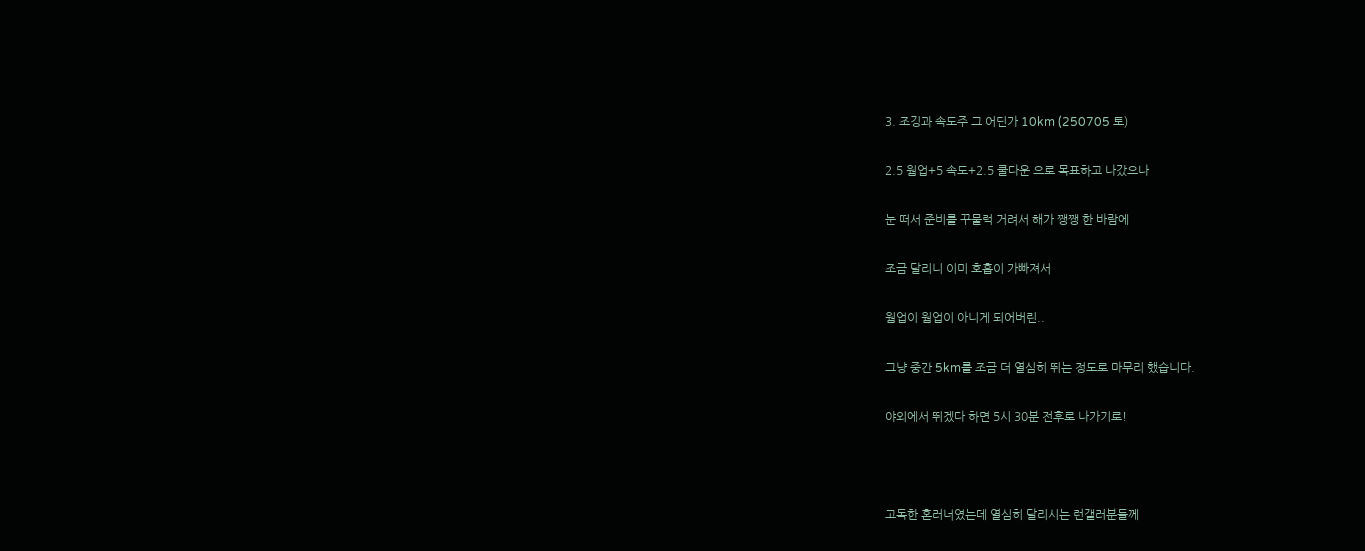3. 조깅과 속도주 그 어딘가 10km (250705 토)

2.5 웜업+5 속도+2.5 쿨다운 으로 목표하고 나갔으나

눈 떠서 준비를 꾸물럭 거려서 해가 쨍쨍 한 바람에

조금 달리니 이미 호흡이 가빠져서

웜업이 웜업이 아니게 되어버린..

그냥 중간 5km를 조금 더 열심히 뛰는 정도로 마무리 했습니다.

야외에서 뛰겠다 하면 5시 30분 전후로 나가기로!



고독한 혼러너였는데 열심히 달리시는 런갤러분들께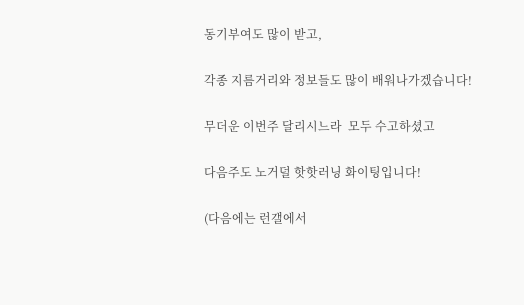동기부여도 많이 받고,

각종 지름거리와 정보들도 많이 배워나가겠습니다!

무더운 이번주 달리시느라  모두 수고하셨고

다음주도 노거덜 핫핫러닝 화이팅입니다!

(다음에는 런갤에서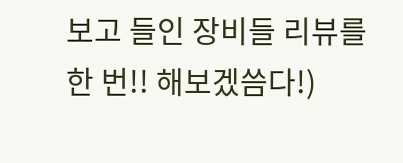보고 들인 장비들 리뷰를 한 번!! 해보겠씀다!)